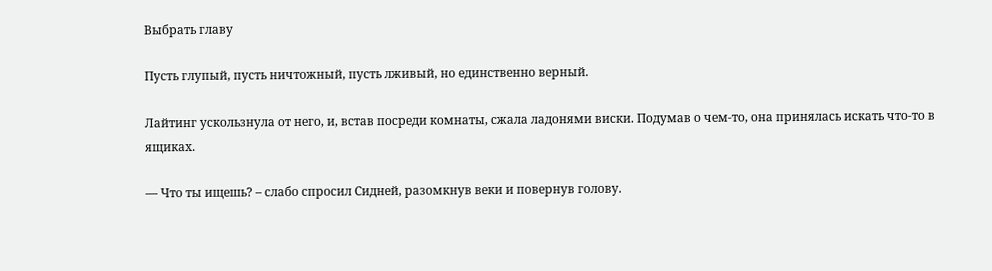Выбрать главу

Пусть глупый, пусть ничтожный, пусть лживый, но единственно верный.

Лайтинг ускользнула от него, и, встав посреди комнаты, сжала ладонями виски. Подумав о чем-то, она принялась искать что-то в ящиках.

— Что ты ищешь? – слабо спросил Сидней, разомкнув веки и повернув голову.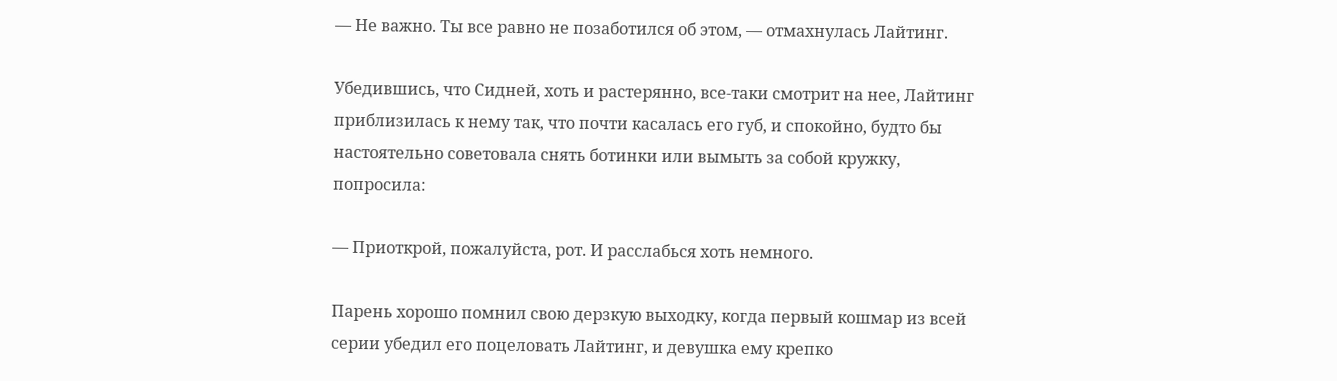— Не важно. Ты все равно не позаботился об этом, — отмахнулась Лайтинг.

Убедившись, что Сидней, хоть и растерянно, все-таки смотрит на нее, Лайтинг приблизилась к нему так, что почти касалась его губ, и спокойно, будто бы настоятельно советовала снять ботинки или вымыть за собой кружку, попросила:

— Приоткрой, пожалуйста, рот. И расслабься хоть немного.

Парень хорошо помнил свою дерзкую выходку, когда первый кошмар из всей серии убедил его поцеловать Лайтинг, и девушка ему крепко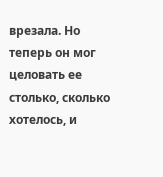врезала. Но теперь он мог целовать ее столько, сколько хотелось, и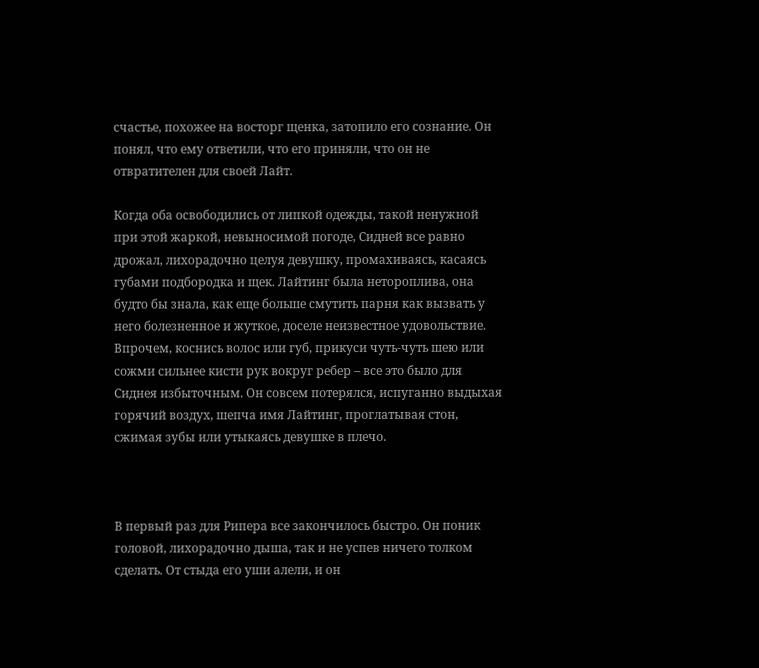счастье, похожее на восторг щенка, затопило его сознание. Он понял, что ему ответили, что его приняли, что он не отвратителен для своей Лайт.

Когда оба освободились от липкой одежды, такой ненужной при этой жаркой, невыносимой погоде, Сидней все равно дрожал, лихорадочно целуя девушку, промахиваясь, касаясь губами подбородка и щек. Лайтинг была нетороплива, она будто бы знала, как еще больше смутить парня как вызвать у него болезненное и жуткое, доселе неизвестное удовольствие. Впрочем, коснись волос или губ, прикуси чуть-чуть шею или сожми сильнее кисти рук вокруг ребер – все это было для Сиднея избыточным. Он совсем потерялся, испуганно выдыхая горячий воздух, шепча имя Лайтинг, проглатывая стон, сжимая зубы или утыкаясь девушке в плечо.



В первый раз для Рипера все закончилось быстро. Он поник головой, лихорадочно дыша, так и не успев ничего толком сделать. От стыда его уши алели, и он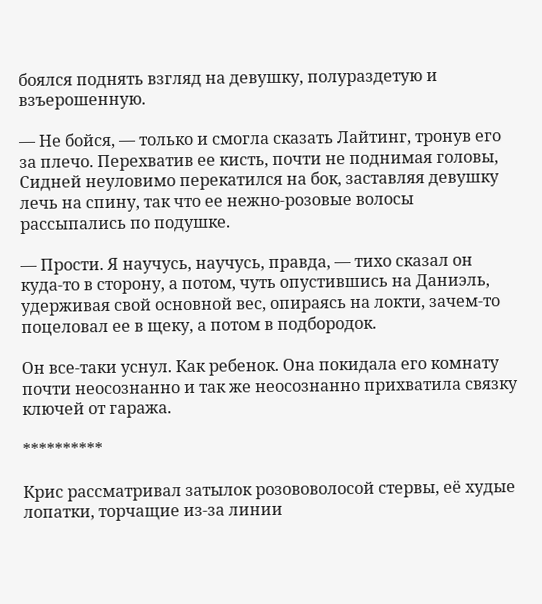боялся поднять взгляд на девушку, полураздетую и взъерошенную.

— Не бойся, — только и смогла сказать Лайтинг, тронув его за плечо. Перехватив ее кисть, почти не поднимая головы, Сидней неуловимо перекатился на бок, заставляя девушку лечь на спину, так что ее нежно-розовые волосы рассыпались по подушке.

— Прости. Я научусь, научусь, правда, — тихо сказал он куда-то в сторону, а потом, чуть опустившись на Даниэль, удерживая свой основной вес, опираясь на локти, зачем-то поцеловал ее в щеку, а потом в подбородок.

Он все-таки уснул. Как ребенок. Она покидала его комнату почти неосознанно и так же неосознанно прихватила связку ключей от гаража.

**********

Крис рассматривал затылок розововолосой стервы, её худые лопатки, торчащие из-за линии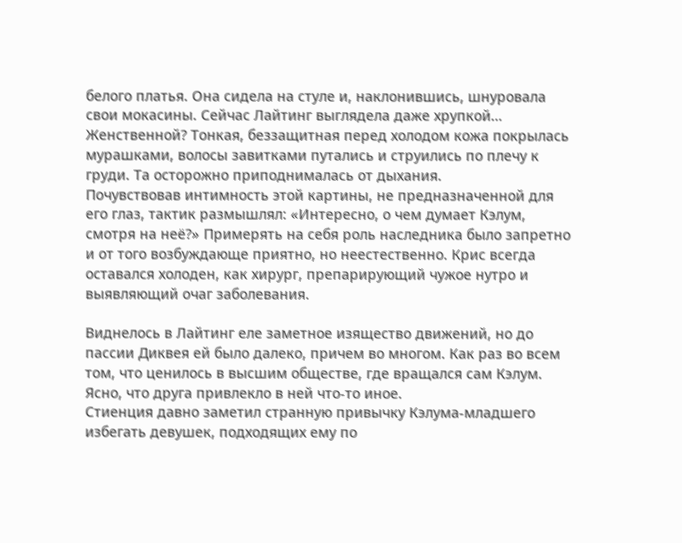белого платья. Она сидела на стуле и, наклонившись, шнуровала свои мокасины. Сейчас Лайтинг выглядела даже хрупкой… Женственной? Тонкая, беззащитная перед холодом кожа покрылась мурашками, волосы завитками путались и струились по плечу к груди. Та осторожно приподнималась от дыхания.
Почувствовав интимность этой картины, не предназначенной для его глаз, тактик размышлял: «Интересно, о чем думает Кэлум, смотря на неё?» Примерять на себя роль наследника было запретно и от того возбуждающе приятно, но неестественно. Крис всегда оставался холоден, как хирург, препарирующий чужое нутро и выявляющий очаг заболевания.

Виднелось в Лайтинг еле заметное изящество движений, но до пассии Диквея ей было далеко, причем во многом. Как раз во всем том, что ценилось в высшим обществе, где вращался сам Кэлум. Ясно, что друга привлекло в ней что-то иное.
Стиенция давно заметил странную привычку Кэлума-младшего избегать девушек, подходящих ему по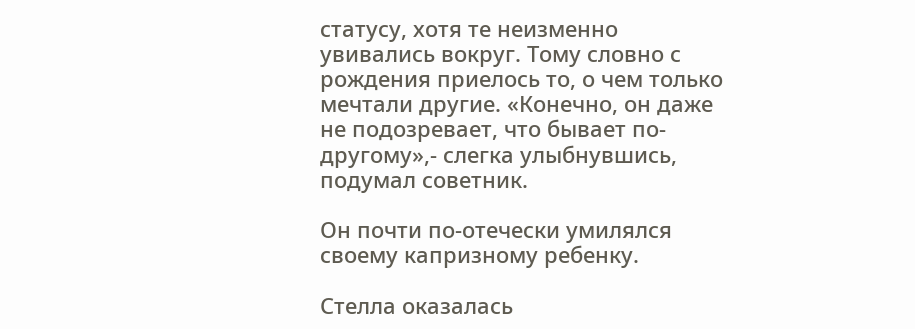статусу, хотя те неизменно увивались вокруг. Тому словно с рождения приелось то, о чем только мечтали другие. «Конечно, он даже не подозревает, что бывает по-другому»,- слегка улыбнувшись, подумал советник.

Он почти по-отечески умилялся своему капризному ребенку.

Стелла оказалась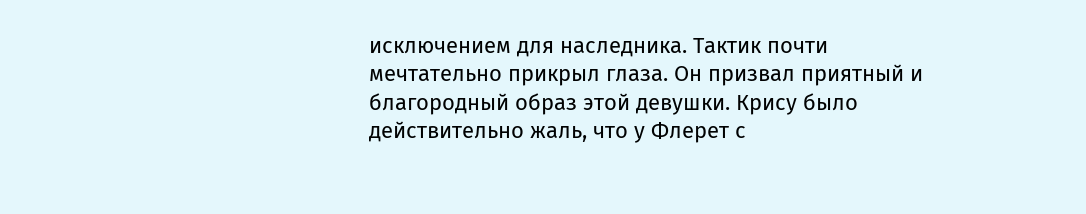исключением для наследника. Тактик почти мечтательно прикрыл глаза. Он призвал приятный и благородный образ этой девушки. Крису было действительно жаль, что у Флерет с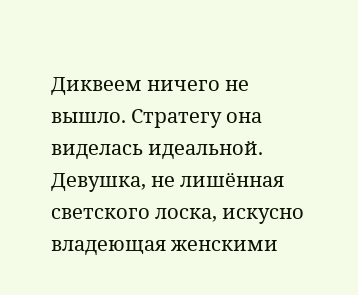Диквеем ничего не вышло. Стратегу она виделась идеальной. Девушка, не лишённая светского лоска, искусно владеющая женскими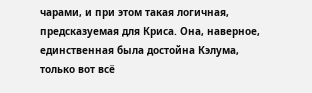чарами, и при этом такая логичная, предсказуемая для Криса. Она, наверное, единственная была достойна Кэлума, только вот всё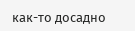как-то досадно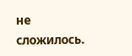не сложилось.